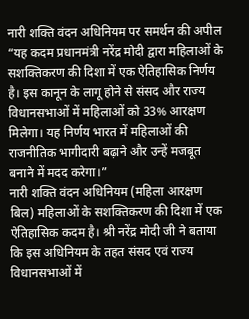नारी शक्ति वंदन अधिनियम पर समर्थन की अपील
“यह कदम प्रधानमंत्री नरेंद्र मोदी द्वारा महिलाओं के सशक्तिकरण की दिशा में एक ऐतिहासिक निर्णय है। इस कानून के लागू होने से संसद और राज्य विधानसभाओं में महिलाओं को 33% आरक्षण मिलेगा। यह निर्णय भारत में महिलाओं की राजनीतिक भागीदारी बढ़ाने और उन्हें मजबूत बनाने में मदद करेगा।”
नारी शक्ति वंदन अधिनियम (महिला आरक्षण बिल) महिलाओं के सशक्तिकरण की दिशा में एक ऐतिहासिक कदम है। श्री नरेंद्र मोदी जी ने बताया कि इस अधिनियम के तहत संसद एवं राज्य विधानसभाओं में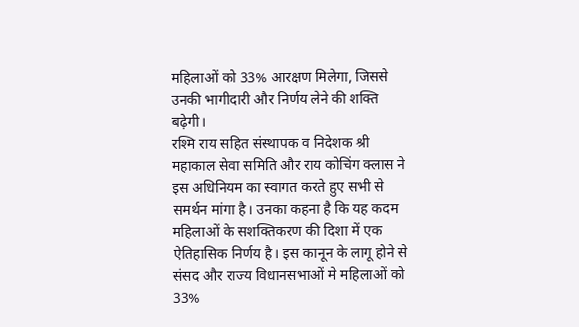महिलाओं को 33% आरक्षण मिलेगा, जिससे उनकी भागीदारी और निर्णय लेने की शक्ति बढ़ेगी।
रश्मि राय सहित संस्थापक व निदेशक श्री महाकाल सेवा समिति और राय कोचिंग क्लास ने इस अधिनियम का स्वागत करते हुए सभी से समर्थन मांगा है। उनका कहना है कि यह कदम महिलाओं के सशक्तिकरण की दिशा में एक ऐतिहासिक निर्णय है। इस कानून के लागू होने से संसद और राज्य विधानसभाओं मे महिलाओं को 33%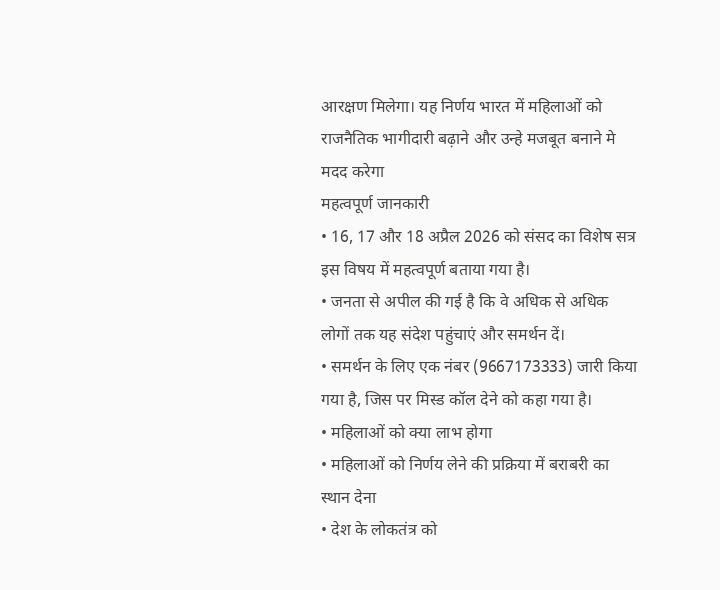आरक्षण मिलेगा। यह निर्णय भारत में महिलाओं को राजनैतिक भागीदारी बढ़ाने और उन्हे मजबूत बनाने मे मदद करेगा
महत्वपूर्ण जानकारी
• 16, 17 और 18 अप्रैल 2026 को संसद का विशेष सत्र इस विषय में महत्वपूर्ण बताया गया है।
• जनता से अपील की गई है कि वे अधिक से अधिक लोगों तक यह संदेश पहुंचाएं और समर्थन दें।
• समर्थन के लिए एक नंबर (9667173333) जारी किया गया है, जिस पर मिस्ड कॉल देने को कहा गया है।
• महिलाओं को क्या लाभ होगा
• महिलाओं को निर्णय लेने की प्रक्रिया में बराबरी का स्थान देना
• देश के लोकतंत्र को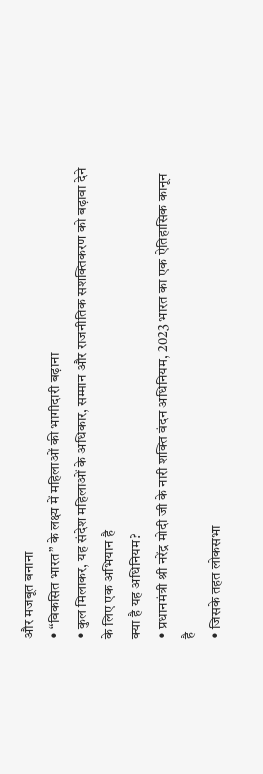और मजबूत बनाना
• “विकसित भारत” के लक्ष्य में महिलाओं की भागीदारी बढ़ाना
• कुल मिलाकर, यह संदेश महिलाओं के अधिकार, सम्मान और राजनीतिक सशक्तिकरण को बढ़ावा देने के लिए एक अभियान है
क्या है यह अधिनियम?
• प्रधानमंत्री श्री नरेंद्र मोदी जी के नारी शक्ति वंदन अधिनियम, 2023 भारत का एक ऐतिहासिक कानून है
• जिसके तहत लोकसभा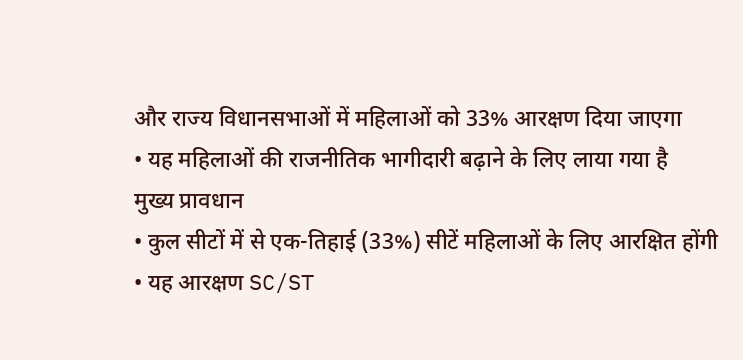और राज्य विधानसभाओं में महिलाओं को 33% आरक्षण दिया जाएगा
• यह महिलाओं की राजनीतिक भागीदारी बढ़ाने के लिए लाया गया है
मुख्य प्रावधान
• कुल सीटों में से एक-तिहाई (33%) सीटें महिलाओं के लिए आरक्षित होंगी
• यह आरक्षण SC/ST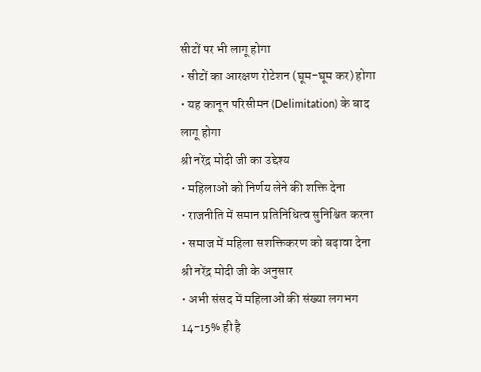सीटों पर भी लागू होगा
• सीटों का आरक्षण रोटेशन (घूम-घूम कर) होगा
• यह कानून परिसीमन (Delimitation) के बाद लागू होगा
श्री नरेंद्र मोदी जी का उद्देश्य
• महिलाओं को निर्णय लेने की शक्ति देना
• राजनीति में समान प्रतिनिधित्व सुनिश्चित करना
• समाज में महिला सशक्तिकरण को बढ़ावा देना
श्री नरेंद्र मोदी जी के अनुसार
• अभी संसद में महिलाओं की संख्या लगभग 14-15% ही है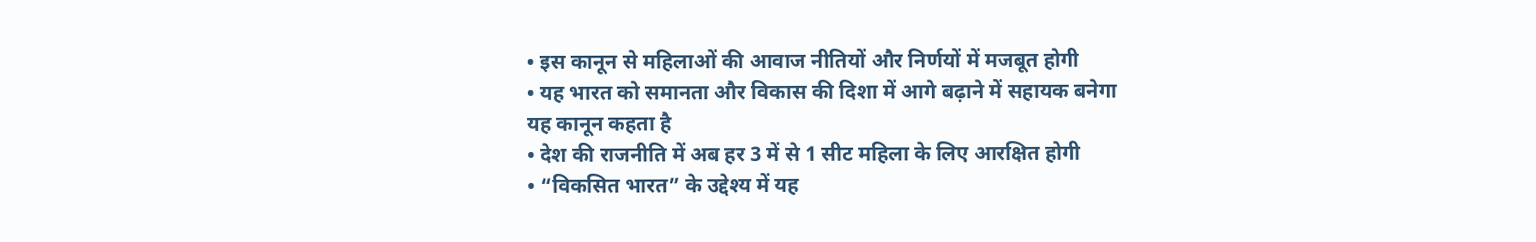• इस कानून से महिलाओं की आवाज नीतियों और निर्णयों में मजबूत होगी
• यह भारत को समानता और विकास की दिशा में आगे बढ़ाने में सहायक बनेगा
यह कानून कहता है
• देश की राजनीति में अब हर 3 में से 1 सीट महिला के लिए आरक्षित होगी
• “विकसित भारत” के उद्देश्य में यह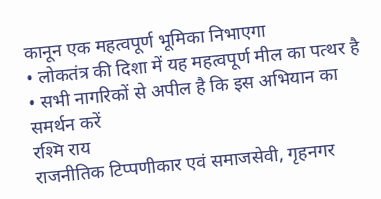कानून एक महत्वपूर्ण भूमिका निभाएगा
• लोकतंत्र की दिशा में यह महत्वपूर्ण मील का पत्थर है
• सभी नागरिकों से अपील है कि इस अभियान का समर्थन करें
रश्मि राय
राजनीतिक टिप्पणीकार एवं समाजसेवी, गृहनगर